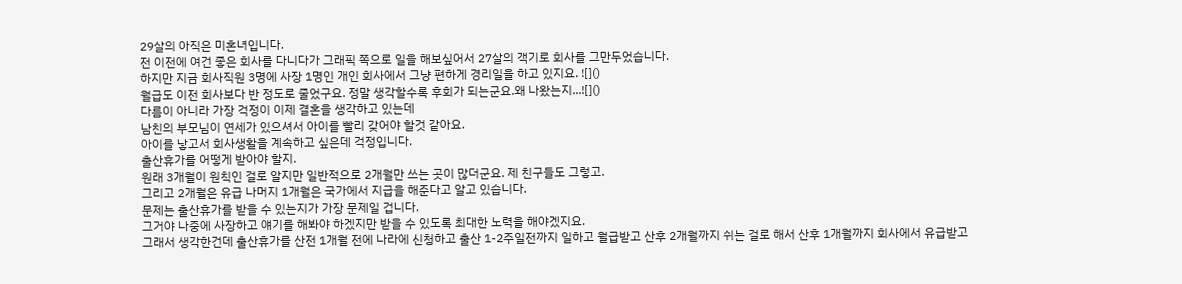29살의 아직은 미혼녀입니다.
전 이전에 여건 좋은 회사를 다니다가 그래픽 쪽으로 일을 해보싶어서 27살의 객기로 회사를 그만두었습니다.
하지만 지금 회사직원 3명에 사장 1명인 개인 회사에서 그냥 편하게 경리일을 하고 있지요. ![]()
월급도 이전 회사보다 반 정도로 줄었구요. 정말 생각할수록 후회가 되는군요.왜 나왔는지...![]()
다름이 아니라 가장 걱정이 이제 결혼을 생각하고 있는데
남친의 부모님이 연세가 있으셔서 아이를 빨리 갖어야 할것 같아요.
아이를 낳고서 회사생활을 계속하고 싶은데 걱정입니다.
출산휴가를 어떻게 받아야 할지.
원래 3개월이 원칙인 걸로 알지만 일반적으로 2개월만 쓰는 곳이 많더군요. 제 친구들도 그렇고.
그리고 2개월은 유급 나머지 1개월은 국가에서 지급을 해준다고 알고 있습니다.
문제는 출산휴가를 받을 수 있는지가 가장 문제일 겁니다.
그거야 나중에 사장하고 얘기를 해봐야 하겠지만 받을 수 있도록 최대한 노력을 해야겠지요.
그래서 생각한건데 출산휴가를 산전 1개월 전에 나라에 신청하고 출산 1-2주일전까지 일하고 월급받고 산후 2개월까지 쉬는 걸로 해서 산후 1개월까지 회사에서 유급받고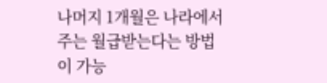나머지 1개월은 나라에서 주는 월급받는다는 방법이 가능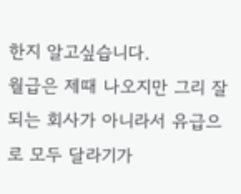한지 알고싶습니다.
월급은 제때 나오지만 그리 잘 되는 회사가 아니라서 유급으로 모두 달라기가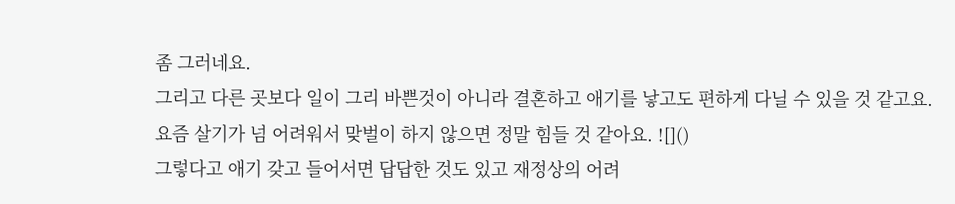좀 그러네요.
그리고 다른 곳보다 일이 그리 바쁜것이 아니라 결혼하고 애기를 낳고도 편하게 다닐 수 있을 것 같고요.
요즘 살기가 넘 어려워서 맞벌이 하지 않으면 정말 힘들 것 같아요. ![]()
그렇다고 애기 갖고 들어서면 답답한 것도 있고 재정상의 어려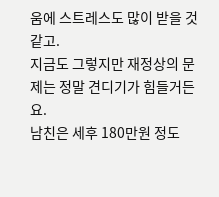움에 스트레스도 많이 받을 것 같고.
지금도 그렇지만 재정상의 문제는 정말 견디기가 힘들거든요.
남친은 세후 180만원 정도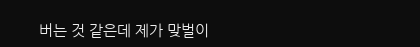버는 것 같은데 제가 맞벌이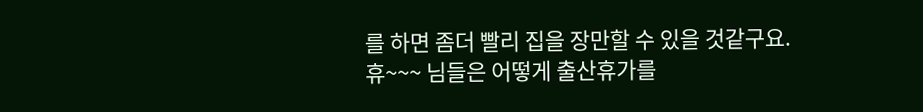를 하면 좀더 빨리 집을 장만할 수 있을 것같구요.
휴~~~ 님들은 어떻게 출산휴가를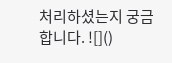처리하셨는지 궁금합니다. ![]()